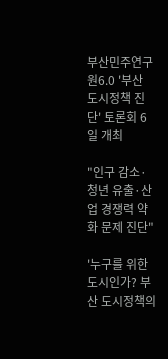부산민주연구원6.0 '부산 도시정책 진단' 토론회 6일 개최

"인구 감소·청년 유출·산업 경쟁력 약화 문제 진단"

'누구를 위한 도시인가? 부산 도시정책의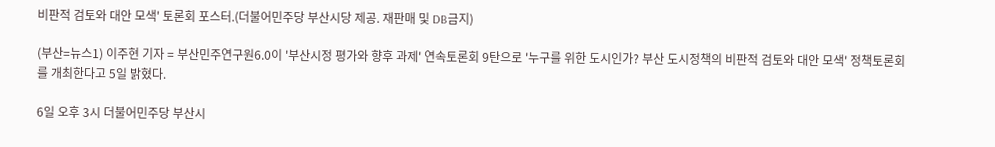비판적 검토와 대안 모색' 토론회 포스터.(더불어민주당 부산시당 제공. 재판매 및 DB금지)

(부산=뉴스1) 이주현 기자 = 부산민주연구원6.0이 '부산시정 평가와 향후 과제' 연속토론회 9탄으로 '누구를 위한 도시인가? 부산 도시정책의 비판적 검토와 대안 모색' 정책토론회를 개최한다고 5일 밝혔다.

6일 오후 3시 더불어민주당 부산시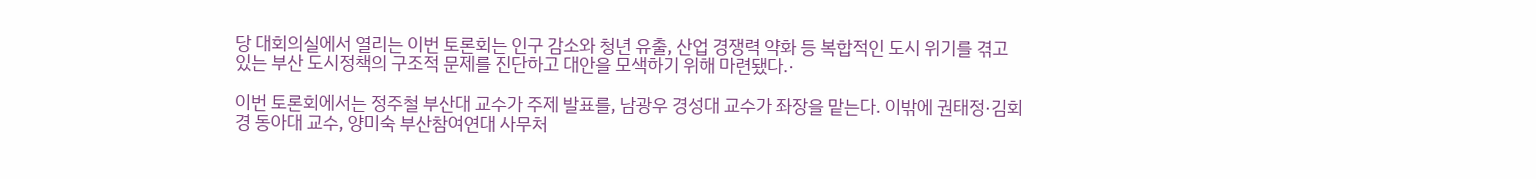당 대회의실에서 열리는 이번 토론회는 인구 감소와 청년 유출, 산업 경쟁력 약화 등 복합적인 도시 위기를 겪고 있는 부산 도시정책의 구조적 문제를 진단하고 대안을 모색하기 위해 마련됐다.·

이번 토론회에서는 정주철 부산대 교수가 주제 발표를, 남광우 경성대 교수가 좌장을 맡는다. 이밖에 권태정·김회경 동아대 교수, 양미숙 부산참여연대 사무처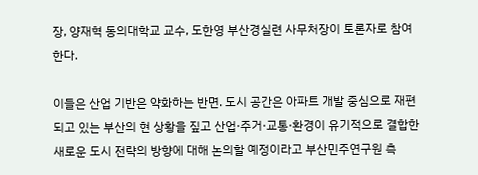장, 양재혁 동의대학교 교수, 도한영 부산경실련 사무처장이 토론자로 참여한다.

이들은 산업 기반은 약화하는 반면. 도시 공간은 아파트 개발 중심으로 재편되고 있는 부산의 현 상황을 짚고 산업·주거·교통·환경이 유기적으로 결합한 새로운 도시 전략의 방향에 대해 논의할 예정이라고 부산민주연구원 측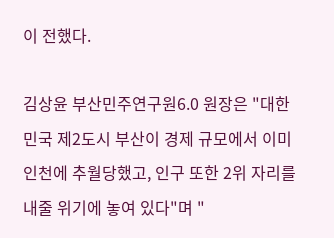이 전했다.

김상윤 부산민주연구원6.0 원장은 "대한민국 제2도시 부산이 경제 규모에서 이미 인천에 추월당했고, 인구 또한 2위 자리를 내줄 위기에 놓여 있다"며 "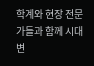학계와 현장 전문가들과 함께 시대 변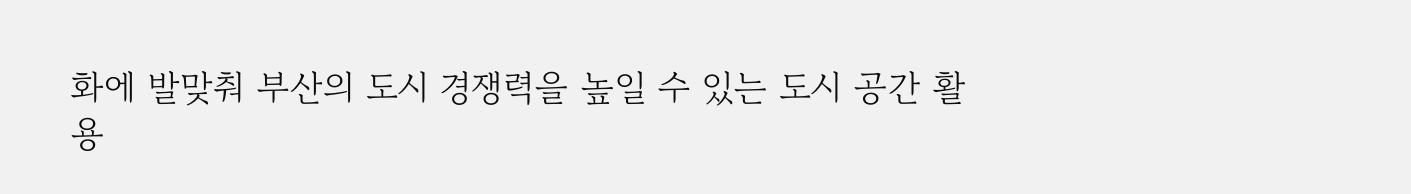화에 발맞춰 부산의 도시 경쟁력을 높일 수 있는 도시 공간 활용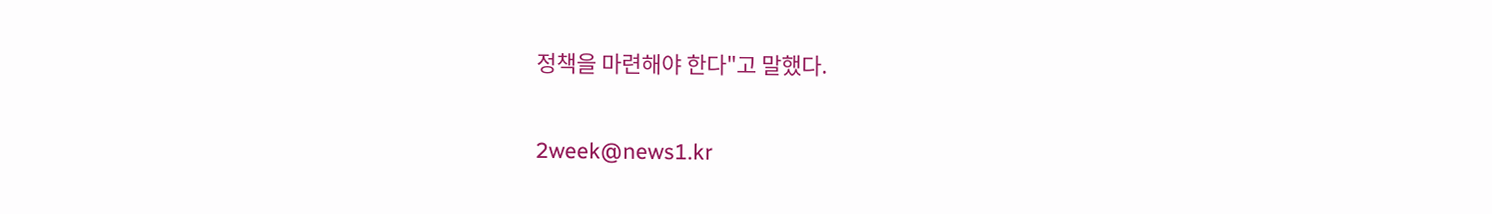정책을 마련해야 한다"고 말했다.

2week@news1.kr